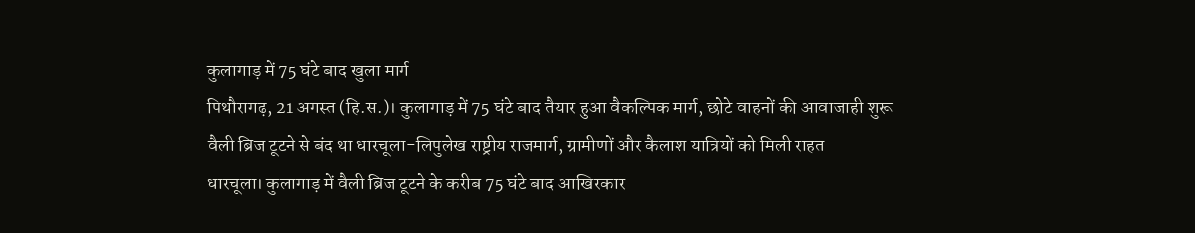कुलागाड़ में 75 घंटे बाद खुला मार्ग
पिथौरागढ़, 21 अगस्त (हि.स.)। कुलागाड़ में 75 घंटे बाद तैयार हुआ वैकल्पिक मार्ग, छोटे वाहनों की आवाजाही शुरू
वैली ब्रिज टूटने से बंद था धारचूला-लिपुलेख राष्ट्रीय राजमार्ग, ग्रामीणों और कैलाश यात्रियों को मिली राहत
धारचूला। कुलागाड़ में वैली ब्रिज टूटने के करीब 75 घंटे बाद आखिरकार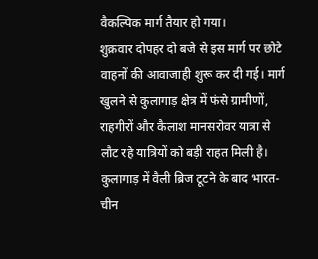वैकल्पिक मार्ग तैयार हो गया।
शुक्रवार दोपहर दो बजे से इस मार्ग पर छोटे वाहनों की आवाजाही शुरू कर दी गई। मार्ग खुलने से कुलागाड़ क्षेत्र में फंसे ग्रामीणों, राहगीरों और कैलाश मानसरोवर यात्रा से लौट रहे यात्रियों को बड़ी राहत मिली है।
कुलागाड़ में वैली ब्रिज टूटने के बाद भारत-चीन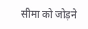सीमा को जोड़ने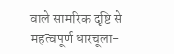वाले सामरिक दृष्टि से महत्वपूर्ण धारचूला-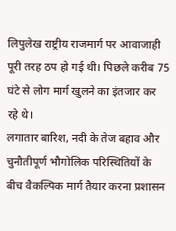लिपुलेख राष्ट्रीय राजमार्ग पर आवाजाही पूरी तरह ठप हो गई थी। पिछले करीब 75 घंटे से लोग मार्ग खुलने का इंतजार कर रहे थे।
लगातार बारिश, नदी के तेज बहाव और चुनौतीपूर्ण भौगोलिक परिस्थितियों के बीच वैकल्पिक मार्ग तैयार करना प्रशासन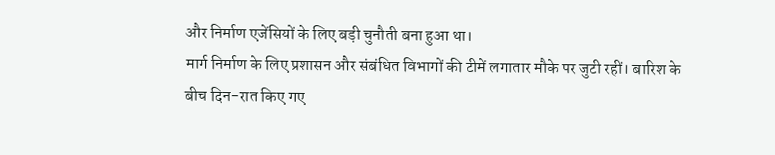और निर्माण एजेंसियों के लिए बड़ी चुनौती बना हुआ था।
मार्ग निर्माण के लिए प्रशासन और संबंधित विभागों की टीमें लगातार मौके पर जुटी रहीं। बारिश के बीच दिन-रात किए गए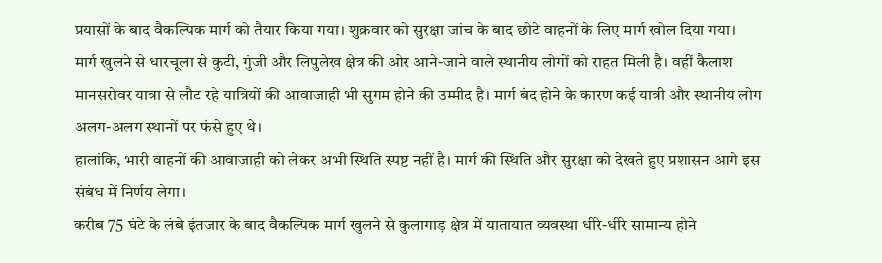प्रयासों के बाद वैकल्पिक मार्ग को तैयार किया गया। शुक्रवार को सुरक्षा जांच के बाद छोटे वाहनों के लिए मार्ग खोल दिया गया।
मार्ग खुलने से धारचूला से कुटी, गुंजी और लिपुलेख क्षेत्र की ओर आने-जाने वाले स्थानीय लोगों को राहत मिली है। वहीं कैलाश मानसरोवर यात्रा से लौट रहे यात्रियों की आवाजाही भी सुगम होने की उम्मीद है। मार्ग बंद होने के कारण कई यात्री और स्थानीय लोग अलग-अलग स्थानों पर फंसे हुए थे।
हालांकि, भारी वाहनों की आवाजाही को लेकर अभी स्थिति स्पष्ट नहीं है। मार्ग की स्थिति और सुरक्षा को देखते हुए प्रशासन आगे इस संबंध में निर्णय लेगा।
करीब 75 घंटे के लंबे इंतजार के बाद वैकल्पिक मार्ग खुलने से कुलागाड़ क्षेत्र में यातायात व्यवस्था धीरे-धीरे सामान्य होने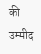की उम्मीद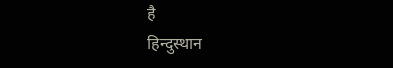है
हिन्दुस्थान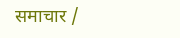समाचार /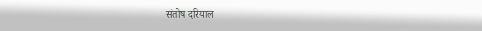संतोष दरियाल